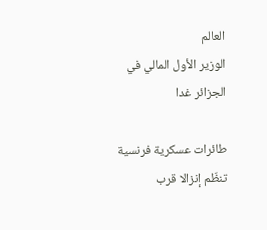العالم
الوزير الأول المالي في الجزائر غدا

طائرات عسكرية فرنسية تنظّم إنزالا قرب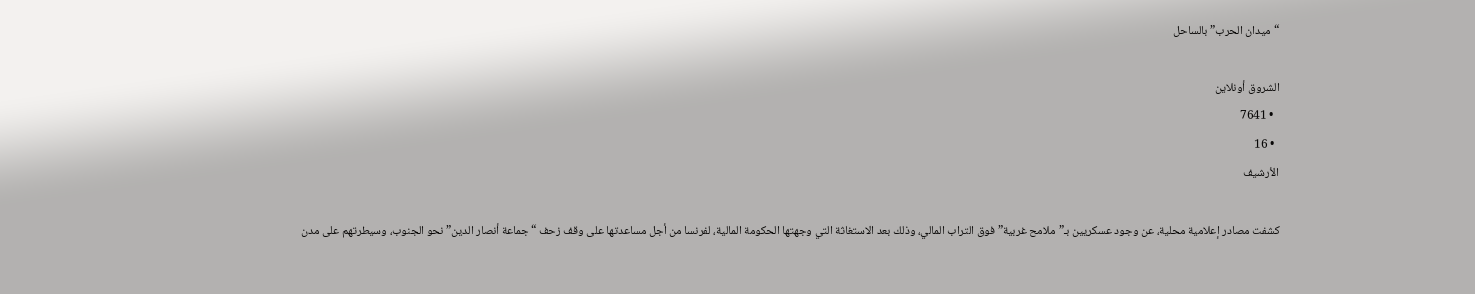“ميدان الحرب” بالساحل

الشروق أونلاين
  • 7641
  • 16
الأرشيف

كشفت مصادر إعلامية محلية، عن وجود عسكريين بـ”ملامح غربية” فوق التراب المالي، وذلك بعد الاستغاثة التي وجهتها الحكومة المالية، لفرنسا من أجل مساعدتها على وقف زحف “جماعة أنصار الدين” نحو الجنوب، وسيطرتهم على مدن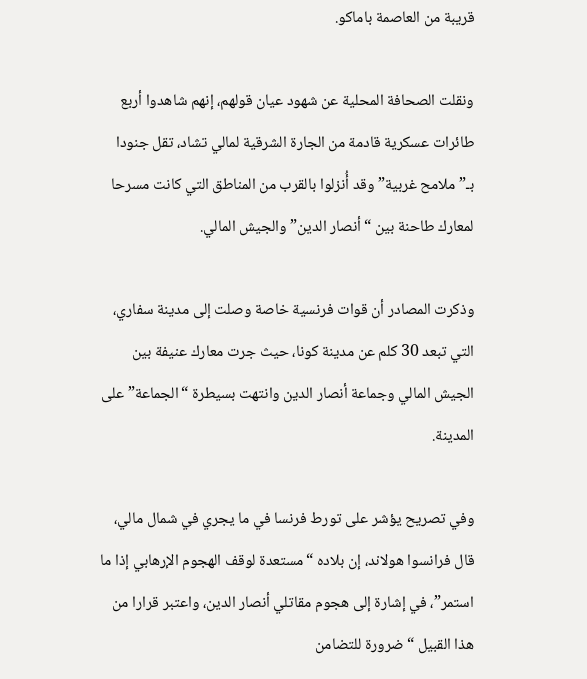قريبة من العاصمة باماكو.

ونقلت الصحافة المحلية عن شهود عيان قولهم، إنهم شاهدوا أربع طائرات عسكرية قادمة من الجارة الشرقية لمالي تشاد، تقل جنودا بـ”ملامح غربية” وقد أُنزلوا بالقرب من المناطق التي كانت مسرحا لمعارك طاحنة بين “أنصار الدين” والجيش المالي.

وذكرت المصادر أن قوات فرنسية خاصة وصلت إلى مدينة سفاري، التي تبعد 30 كلم عن مدينة كونا، حيث جرت معارك عنيفة بين الجيش المالي وجماعة أنصار الدين وانتهت بسيطرة “الجماعة” على المدينة.

وفي تصريح يؤشر على تورط فرنسا في ما يجري في شمال مالي، قال فرانسوا هولاند، إن بلاده “مستعدة لوقف الهجوم الإرهابي إذا ما استمر”، في إشارة إلى هجوم مقاتلي أنصار الدين، واعتبر قرارا من هذا القبيل “ضرورة للتضامن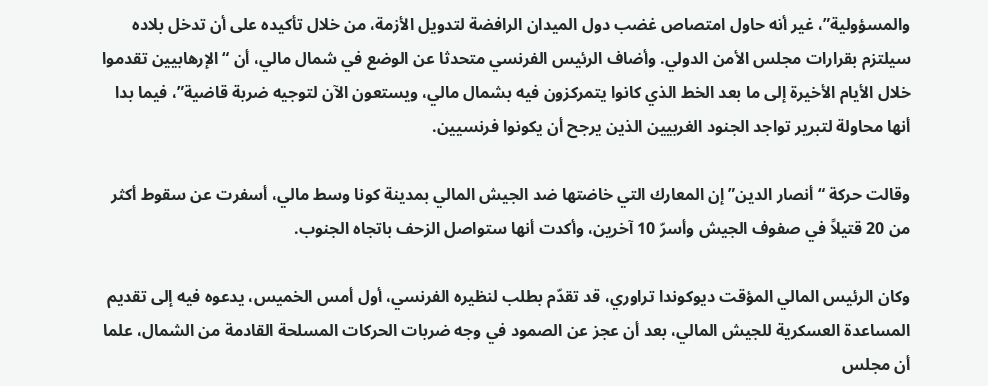والمسؤولية”، غير أنه حاول امتصاص غضب دول الميدان الرافضة لتدويل الأزمة، من خلال تأكيده على أن تدخل بلاده سيلتزم بقرارات مجلس الأمن الدولي. وأضاف الرئيس الفرنسي متحدثا عن الوضع في شمال مالي، أن “الإرهابيين تقدموا خلال الأيام الأخيرة إلى ما بعد الخط الذي كانوا يتمركزون فيه بشمال مالي، ويستعون الآن لتوجيه ضربة قاضية”، فيما بدا أنها محاولة لتبرير تواجد الجنود الغربيين الذين يرجح أن يكونوا فرنسيين.

وقالت حركة “أنصار الدين” إن المعارك التي خاضتها ضد الجيش المالي بمدينة كونا وسط مالي، أسفرت عن سقوط أكثر من 20 قتيلاً في صفوف الجيش وأسرّ 10 آخرين، وأكدت أنها ستواصل الزحف باتجاه الجنوب.

وكان الرئيس المالي المؤقت ديوكوندا تراوري، قد تقدّم بطلب لنظيره الفرنسي، أول أمس الخميس، يدعوه فيه إلى تقديم المساعدة العسكرية للجيش المالي، بعد أن عجز عن الصمود في وجه ضربات الحركات المسلحة القادمة من الشمال، علما أن مجلس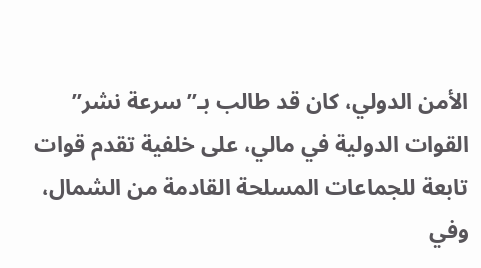الأمن الدولي، كان قد طالب بـ”سرعة نشر” القوات الدولية في مالي، على خلفية تقدم قوات تابعة للجماعات المسلحة القادمة من الشمال، وفي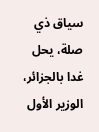سياق ذي صلة، يحل غدا بالجزائر، الوزير الأول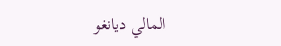المالي ديانغو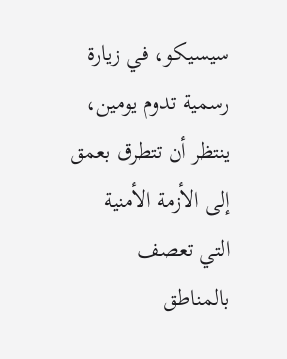سيسيكو، في زيارة رسمية تدوم يومين، ينتظر أن تتطرق بعمق إلى الأزمة الأمنية التي تعصف بالمناطق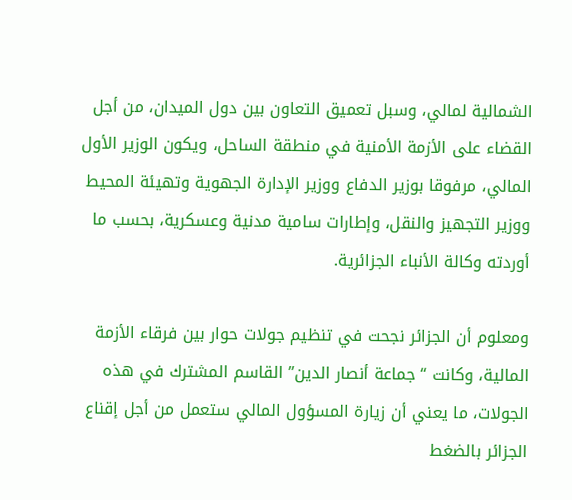الشمالية لمالي، وسبل تعميق التعاون بين دول الميدان، من أجل القضاء على الأزمة الأمنية في منطقة الساحل، ويكون الوزير الأول المالي، مرفوقا بوزير الدفاع ووزير الإدارة الجهوية وتهيئة المحيط ووزير التجهيز والنقل، وإطارات سامية مدنية وعسكرية، بحسب ما أوردته وكالة الأنباء الجزائرية.

ومعلوم أن الجزائر نجحت في تنظيم جولات حوار بين فرقاء الأزمة المالية، وكانت “جماعة أنصار الدين” القاسم المشترك في هذه الجولات، ما يعني أن زيارة المسؤول المالي ستعمل من أجل إقناع الجزائر بالضغط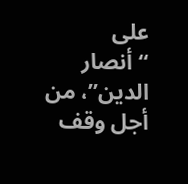على “أنصار الدين”، من أجل وقف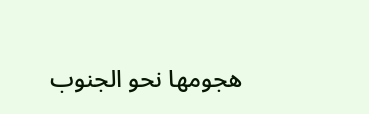هجومها نحو الجنوب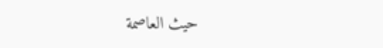حيث العاصمة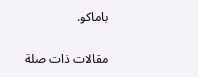باماكو.

مقالات ذات صلة